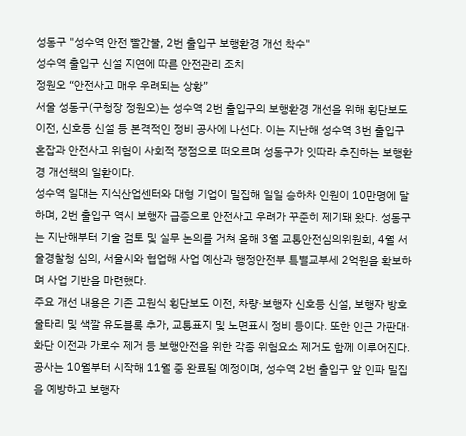성동구 "성수역 안전 빨간불, 2번 출입구 보행환경 개선 착수"
성수역 출입구 신설 지연에 따른 안전관리 조치
정원오 “안전사고 매우 우려되는 상황”
서울 성동구(구청장 정원오)는 성수역 2번 출입구의 보행환경 개선을 위해 횡단보도 이전, 신호등 신설 등 본격적인 정비 공사에 나선다. 이는 지난해 성수역 3번 출입구 혼잡과 안전사고 위험이 사회적 쟁점으로 떠오르며 성동구가 잇따라 추진하는 보행환경 개선책의 일환이다.
성수역 일대는 지식산업센터와 대형 기업이 밀집해 일일 승하차 인원이 10만명에 달하며, 2번 출입구 역시 보행자 급증으로 안전사고 우려가 꾸준히 제기돼 왔다. 성동구는 지난해부터 기술 검토 및 실무 논의를 거쳐 올해 3월 교통안전심의위원회, 4월 서울경찰청 심의, 서울시와 협업해 사업 예산과 행정안전부 특별교부세 2억원을 확보하며 사업 기반을 마련했다.
주요 개선 내용은 기존 고원식 횡단보도 이전, 차량·보행자 신호등 신설, 보행자 방호울타리 및 색깔 유도블록 추가, 교통표지 및 노면표시 정비 등이다. 또한 인근 가판대·화단 이전과 가로수 제거 등 보행안전을 위한 각종 위험요소 제거도 함께 이루어진다.
공사는 10월부터 시작해 11월 중 완료될 예정이며, 성수역 2번 출입구 앞 인파 밀집을 예방하고 보행자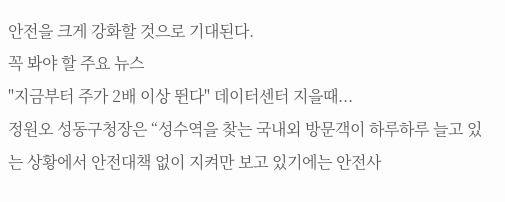안전을 크게 강화할 것으로 기대된다.
꼭 봐야 할 주요 뉴스
"지금부터 주가 2배 이상 뛴다" 데이터센터 지을때...
정원오 성동구청장은 “성수역을 찾는 국내외 방문객이 하루하루 늘고 있는 상황에서 안전대책 없이 지켜만 보고 있기에는 안전사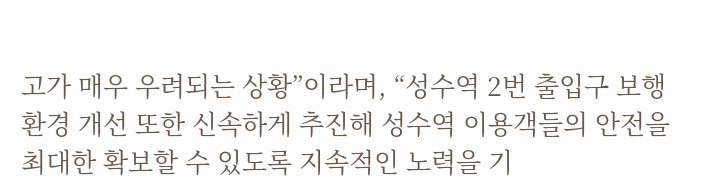고가 매우 우려되는 상황”이라며, “성수역 2번 출입구 보행환경 개선 또한 신속하게 추진해 성수역 이용객들의 안전을 최대한 확보할 수 있도록 지속적인 노력을 기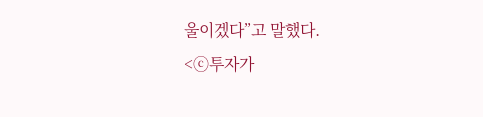울이겠다”고 말했다.
<ⓒ투자가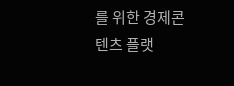를 위한 경제콘텐츠 플랫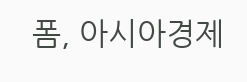폼, 아시아경제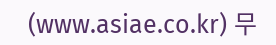(www.asiae.co.kr) 무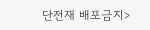단전재 배포금지>